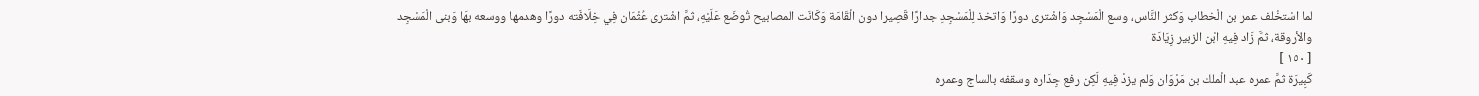لما اسْتخْلف عمر بن الْخطاب وَكثر النَّاس، وسع الْمَسْجِد وَاشْترى دورًا وَاتخذ لِلْمَسْجِدِ جدارًا قَصِيرا دون الْقَامَة وَكَانَت المصابيح تُوضَع عَلَيْهِ، ثمَّ اشْترى عُثْمَان فِي خِلَافَته دورًا وهدمها ووسعه بهَا وَبنى الْمَسْجِد والأروقة، ثمَّ زَاد فِيهِ ابْن الزبير زِيَادَة
[ ١٥٠ ]
كَبِيرَة ثمَّ عمره عبد الْملك بن مَرْوَان وَلم يزدْ فِيهِ لَكِن رفع جِدَاره وسقفه بالساج وعمره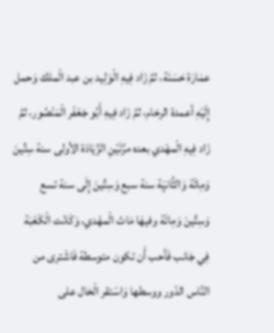عمَارَة حَسَنَة، ثمَّ زَاد فِيهِ الْوَلِيد بن عبد الْملك وَحمل إِلَيْهِ أعمدة الرخام، ثمَّ زَاد فِيهِ أَبُو جَعْفَر الْمَنْصُور، ثمَّ زَاد فِيهِ الْمهْدي بعده مرَّتَيْنِ الزِّيَادَة الأولى سنة سِتِّينَ وَمِائَة وَالثَّانيَِة سنة سبع وَسِتِّينَ إِلَى سنة تسع وَسِتِّينَ وَمِائَة وفيهَا مَاتَ الْمهْدي، وَكَانَت الْكَعْبَة فِي جَانب فَأحب أَن تكون متوسطة فَاشْترى من النَّاس الدّور ووسطها وَاسْتقر الْحَال على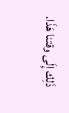ذَلِك إِلَى وقتنا هَذَا.